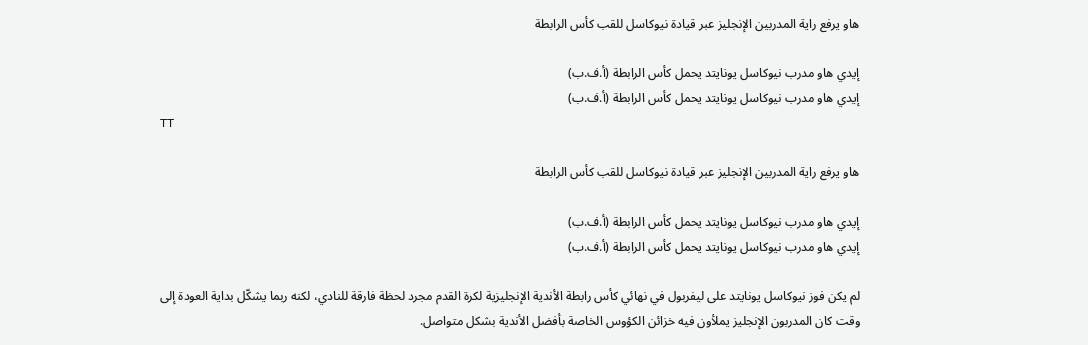هاو يرفع راية المدربين الإنجليز عبر قيادة نيوكاسل للقب كأس الرابطة

إيدي هاو مدرب نيوكاسل يونايتد يحمل كأس الرابطة (أ.ف.ب)
إيدي هاو مدرب نيوكاسل يونايتد يحمل كأس الرابطة (أ.ف.ب)
TT

هاو يرفع راية المدربين الإنجليز عبر قيادة نيوكاسل للقب كأس الرابطة

إيدي هاو مدرب نيوكاسل يونايتد يحمل كأس الرابطة (أ.ف.ب)
إيدي هاو مدرب نيوكاسل يونايتد يحمل كأس الرابطة (أ.ف.ب)

لم يكن فوز نيوكاسل يونايتد على ليفربول في نهائي كأس رابطة الأندية الإنجليزية لكرة القدم مجرد لحظة فارقة للنادي، لكنه ربما يشكّل بداية العودة إلى وقت كان المدربون الإنجليز يملأون فيه خزائن الكؤوس الخاصة بأفضل الأندية بشكل متواصل.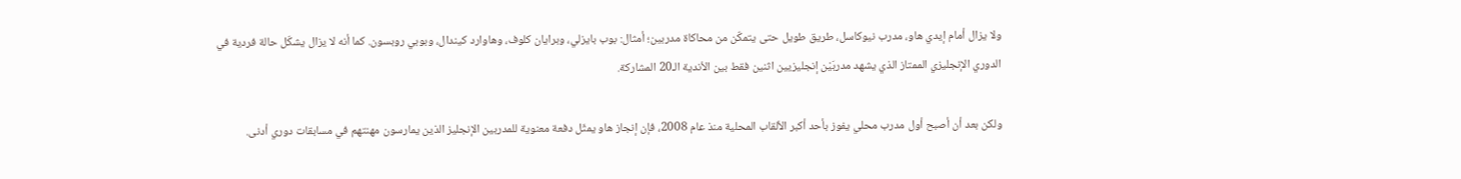ولا يزال أمام إيدي هاو، مدرب نيوكاسل، طريق طويل حتى يتمكّن من محاكاة مدربين؛ أمثال: بوب بايزلي، وبرايان كلوف، وهاوارد كيندال، وبوبي روبسون. كما أنه لا يزال يشكّل حالة فردية في الدوري الإنجليزي الممتاز الذي يشهد مدربَيْن إنجليزيين اثنين فقط بين الأندية الـ20 المشاركة.

ولكن بعد أن أصبح أول مدرب محلي يفوز بأحد أكبر الألقاب المحلية منذ عام 2008، فإن إنجاز هاو يمثّل دفعة معنوية للمدربين الإنجليز الذين يمارسون مهنتهم في مسابقات دوري أدنى.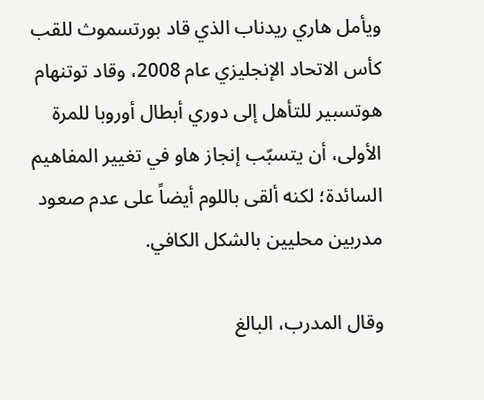ويأمل هاري ريدناب الذي قاد بورتسموث للقب كأس الاتحاد الإنجليزي عام 2008، وقاد توتنهام هوتسبير للتأهل إلى دوري أبطال أوروبا للمرة الأولى، أن يتسبّب إنجاز هاو في تغيير المفاهيم السائدة؛ لكنه ألقى باللوم أيضاً على عدم صعود مدربين محليين بالشكل الكافي.

وقال المدرب، البالغ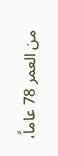من العمر 78 عاماً،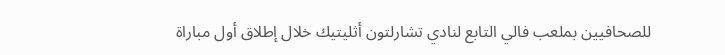للصحافيين بملعب فالي التابع لنادي تشارلتون أثليتيك خلال إطلاق أول مباراة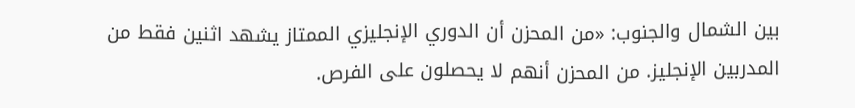بين الشمال والجنوب: «من المحزن أن الدوري الإنجليزي الممتاز يشهد اثنين فقط من المدربين الإنجليز. من المحزن أنهم لا يحصلون على الفرص.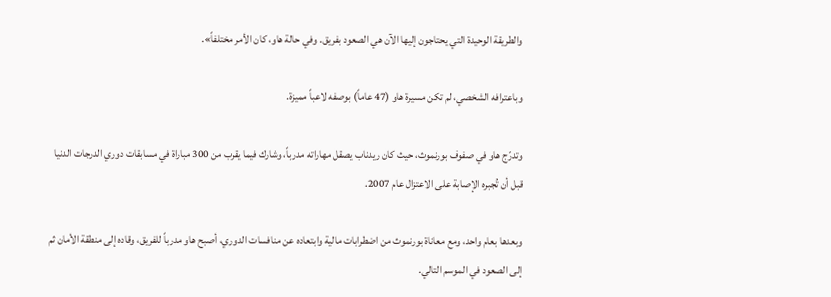والطريقة الوحيدة التي يحتاجون إليها الآن هي الصعود بفريق. وفي حالة هاو، كان الأمر مختلفاً».

وباعترافه الشخصي، لم تكن مسيرة هاو (47 عاماً) بوصفه لاعباً مميزة.

وتدرّج هاو في صفوف بورنموث، حيث كان ريدناب يصقل مهاراته مدرباً، وشارك فيما يقرب من 300 مباراة في مسابقات دوري الدرجات الدنيا قبل أن تُجبره الإصابة على الاعتزال عام 2007.

وبعدها بعام واحد، ومع معاناة بورنموث من اضطرابات مالية وابتعاده عن منافسات الدوري، أصبح هاو مدرباً للفريق، وقاده إلى منطقة الأمان ثم إلى الصعود في الموسم التالي.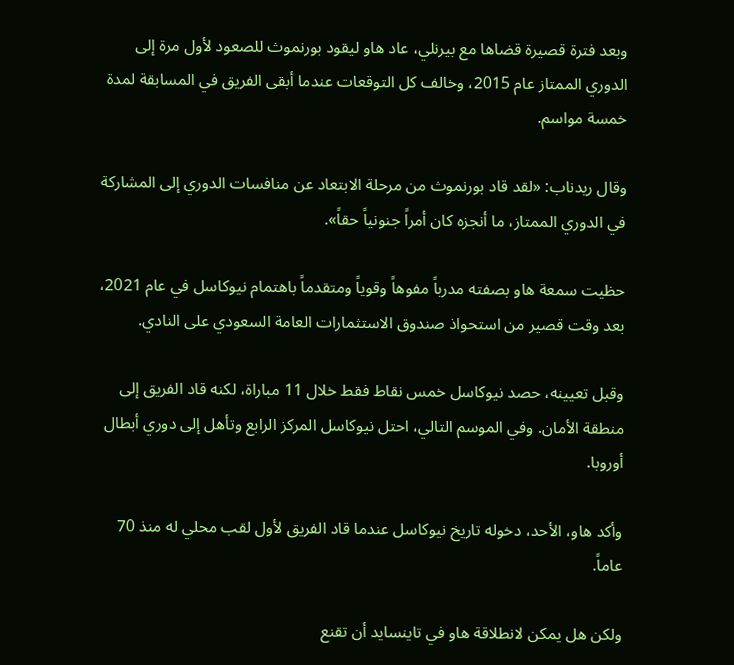وبعد فترة قصيرة قضاها مع بيرنلي، عاد هاو ليقود بورنموث للصعود لأول مرة إلى الدوري الممتاز عام 2015، وخالف كل التوقعات عندما أبقى الفريق في المسابقة لمدة خمسة مواسم.

وقال ريدناب: «لقد قاد بورنموث من مرحلة الابتعاد عن منافسات الدوري إلى المشاركة في الدوري الممتاز، ما أنجزه كان أمراً جنونياً حقاً».

حظيت سمعة هاو بصفته مدرباً مفوهاً وقوياً ومتقدماً باهتمام نيوكاسل في عام 2021، بعد وقت قصير من استحواذ صندوق الاستثمارات العامة السعودي على النادي.

وقبل تعيينه، حصد نيوكاسل خمس نقاط فقط خلال 11 مباراة، لكنه قاد الفريق إلى منطقة الأمان. وفي الموسم التالي، احتل نيوكاسل المركز الرابع وتأهل إلى دوري أبطال أوروبا.

وأكد هاو، الأحد، دخوله تاريخ نيوكاسل عندما قاد الفريق لأول لقب محلي له منذ 70 عاماً.

ولكن هل يمكن لانطلاقة هاو في تاينسايد أن تقنع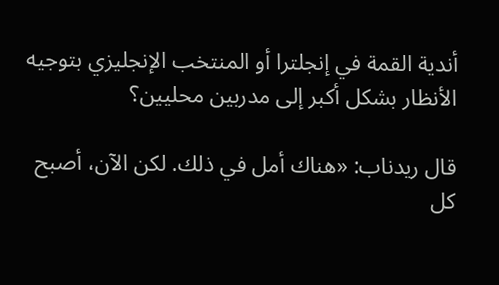أندية القمة في إنجلترا أو المنتخب الإنجليزي بتوجيه الأنظار بشكل أكبر إلى مدربين محليين؟

قال ريدناب: «هناك أمل في ذلك. لكن الآن، أصبح كل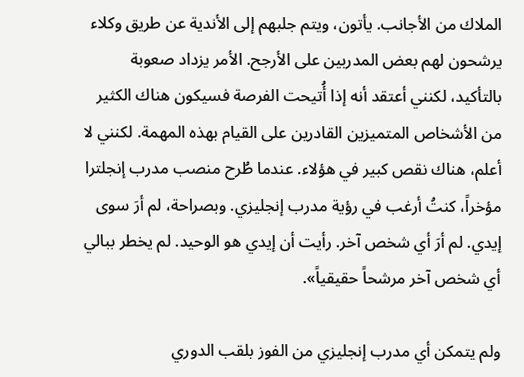الملاك من الأجانب. يأتون، ويتم جلبهم إلى الأندية عن طريق وكلاء يرشحون لهم بعض المدربين على الأرجح. الأمر يزداد صعوبة بالتأكيد، لكنني أعتقد أنه إذا أُتيحت الفرصة فسيكون هناك الكثير من الأشخاص المتميزين القادرين على القيام بهذه المهمة. لكنني لا أعلم، هناك نقص كبير في هؤلاء. عندما طُرح منصب مدرب إنجلترا مؤخراً، كنتُ أرغب في رؤية مدرب إنجليزي. وبصراحة، لم أرَ سوى إيدي. لم أرَ أي شخص آخر. رأيت أن إيدي هو الوحيد. لم يخطر ببالي أي شخص آخر مرشحاً حقيقياً».

ولم يتمكن أي مدرب إنجليزي من الفوز بلقب الدوري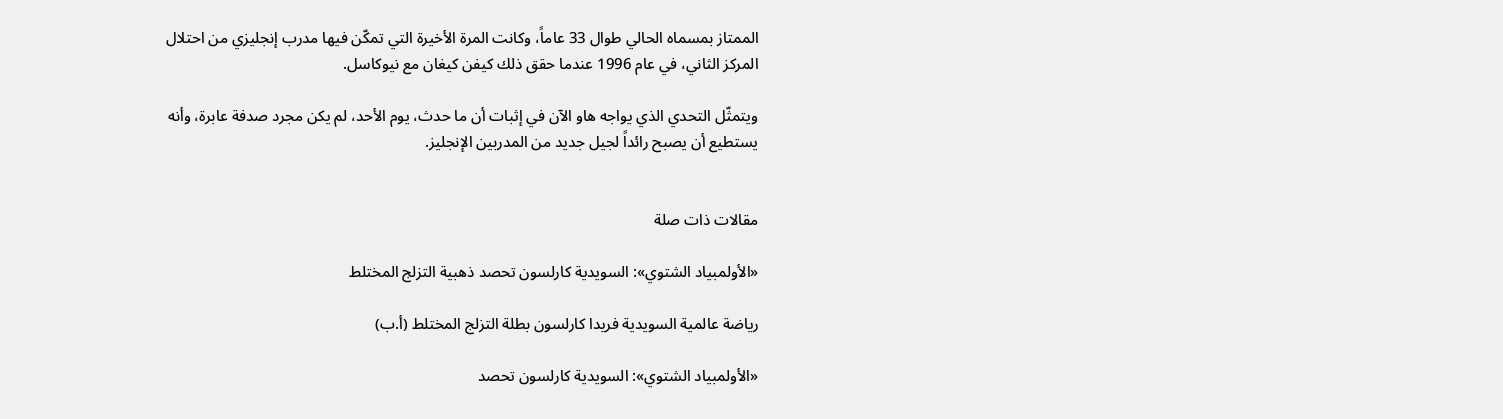الممتاز بمسماه الحالي طوال 33 عاماً، وكانت المرة الأخيرة التي تمكّن فيها مدرب إنجليزي من احتلال المركز الثاني، في عام 1996 عندما حقق ذلك كيفن كيغان مع نيوكاسل.

ويتمثّل التحدي الذي يواجه هاو الآن في إثبات أن ما حدث، يوم الأحد، لم يكن مجرد صدفة عابرة، وأنه يستطيع أن يصبح رائداً لجيل جديد من المدربين الإنجليز.


مقالات ذات صلة

«الأولمبياد الشتوي»: السويدية كارلسون تحصد ذهبية التزلج المختلط

رياضة عالمية السويدية فريدا كارلسون بطلة التزلج المختلط (أ.ب)

«الأولمبياد الشتوي»: السويدية كارلسون تحصد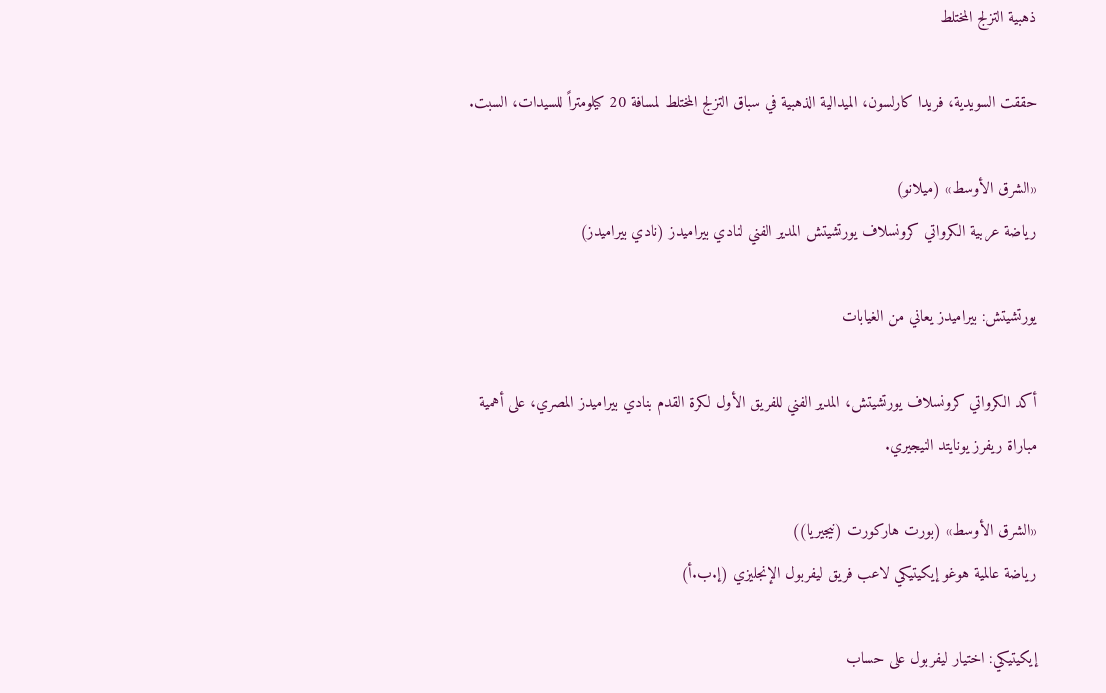ذهبية التزلج المختلط

حققت السويدية، فريدا كارلسون، الميدالية الذهبية في سباق التزلج المختلط لمسافة 20 كيلومتراً للسيدات، السبت.

«الشرق الأوسط» (ميلانو)
رياضة عربية الكرواتي كرونسلاف يورتشيتش المدير الفني لنادي بيراميدز (نادي بيراميدز)

يورتشيتش: بيراميدز يعاني من الغيابات

أكد الكرواتي كرونسلاف يورتشيتش، المدير الفني للفريق الأول لكرة القدم بنادي بيراميدز المصري، على أهمية مباراة ريفرز يونايتد النيجيري.

«الشرق الأوسط» (بورت هاركورت (نيجيريا))
رياضة عالمية هوغو إيكيتيكي لاعب فريق ليفربول الإنجليزي (إ.ب.أ)

إيكيتيكي: اختيار ليفربول على حساب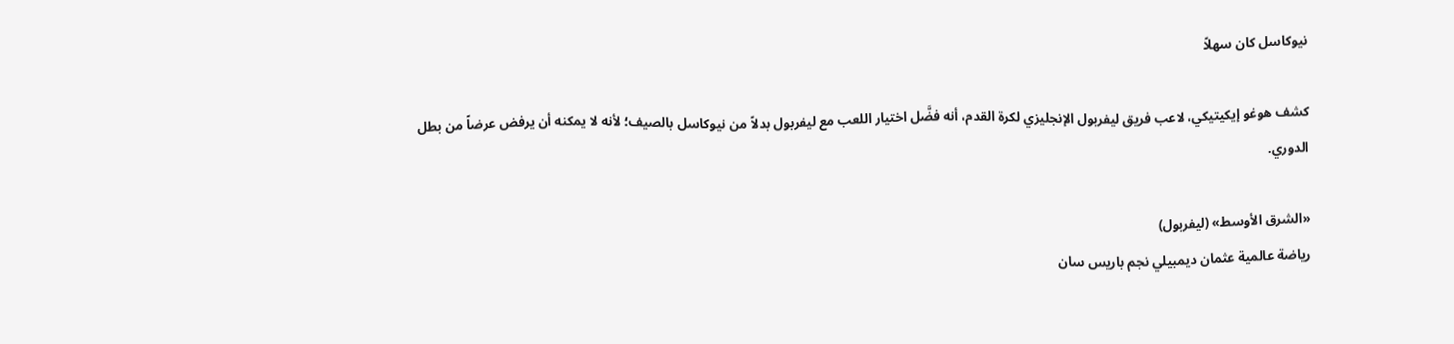نيوكاسل كان سهلاً

كشف هوغو إيكيتيكي، لاعب فريق ليفربول الإنجليزي لكرة القدم، أنه فضَّل اختيار اللعب مع ليفربول بدلاً من نيوكاسل بالصيف؛ لأنه لا يمكنه أن يرفض عرضاً من بطل الدوري.

«الشرق الأوسط» (ليفربول)
رياضة عالمية عثمان ديمبيلي نجم باريس سان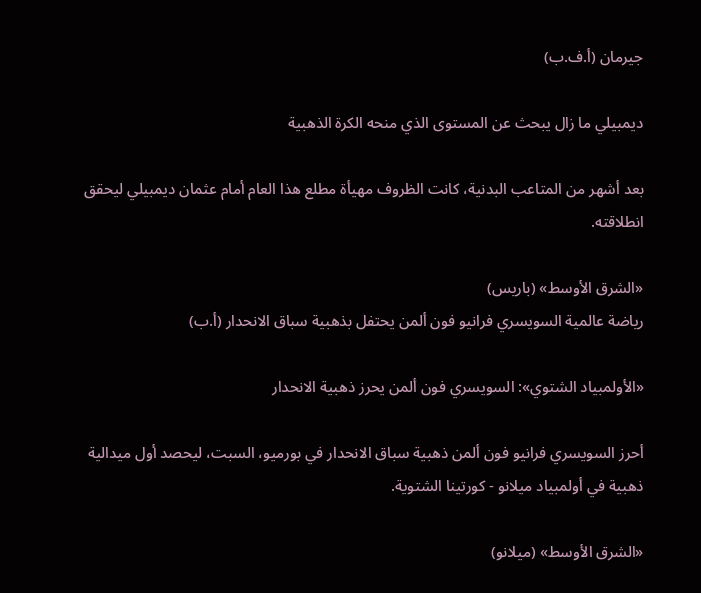جيرمان (أ.ف.ب)

ديمبيلي ما زال يبحث عن المستوى الذي منحه الكرة الذهبية

بعد أشهر من المتاعب البدنية، كانت الظروف مهيأة مطلع هذا العام أمام عثمان ديمبيلي ليحقق انطلاقته.

«الشرق الأوسط» (باريس)
رياضة عالمية السويسري فرانيو فون ألمن يحتفل بذهبية سباق الانحدار (أ.ب)

«الأولمبياد الشتوي»: السويسري فون ألمن يحرز ذهبية الانحدار

أحرز السويسري فرانيو فون ألمن ذهبية سباق الانحدار في بورميو، السبت، ليحصد أول ميدالية ذهبية في أولمبياد ميلانو - كورتينا الشتوية.

«الشرق الأوسط» (ميلانو)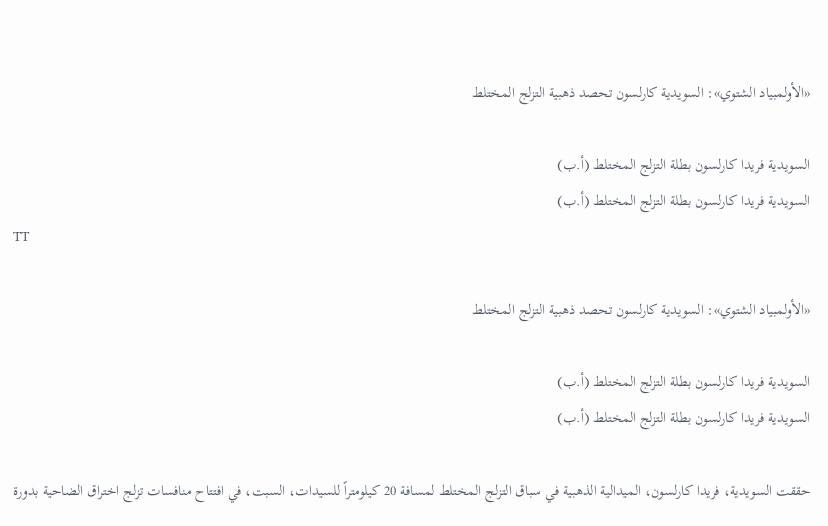«الأولمبياد الشتوي»: السويدية كارلسون تحصد ذهبية التزلج المختلط

السويدية فريدا كارلسون بطلة التزلج المختلط (أ.ب)
السويدية فريدا كارلسون بطلة التزلج المختلط (أ.ب)
TT

«الأولمبياد الشتوي»: السويدية كارلسون تحصد ذهبية التزلج المختلط

السويدية فريدا كارلسون بطلة التزلج المختلط (أ.ب)
السويدية فريدا كارلسون بطلة التزلج المختلط (أ.ب)

حققت السويدية، فريدا كارلسون، الميدالية الذهبية في سباق التزلج المختلط لمسافة 20 كيلومتراً للسيدات، السبت، في افتتاح منافسات تزلج اختراق الضاحية بدورة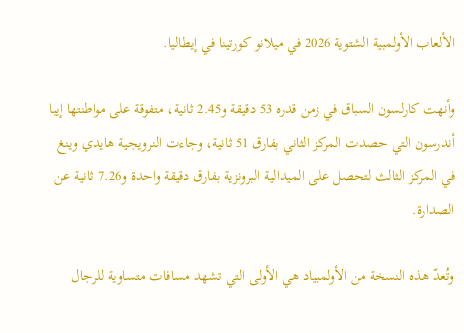الألعاب الأولمبية الشتوية 2026 في ميلانو كورتينا في إيطاليا.

وأنهت كارلسون السباق في زمن قدره 53 دقيقة و2.45 ثانية، متفوقة على مواطنتها إيبا أندرسون التي حصدت المركز الثاني بفارق 51 ثانية، وجاءت النرويجية هايدي وينغ في المركز الثالث لتحصل على الميدالية البرونزية بفارق دقيقة واحدة و7.26 ثانية عن الصدارة.

وتُعدّ هذه النسخة من الأولمبياد هي الأولى التي تشهد مسافات متساوية للرجال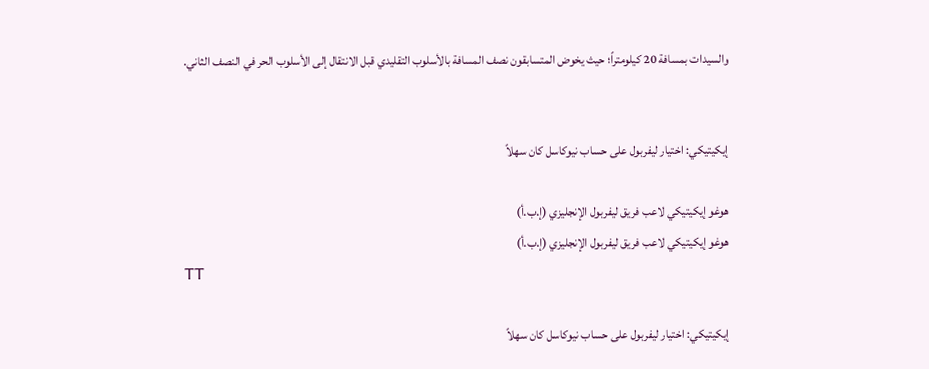والسيدات بمسافة 20 كيلومتراً؛ حيث يخوض المتسابقون نصف المسافة بالأسلوب التقليدي قبل الانتقال إلى الأسلوب الحر في النصف الثاني.


إيكيتيكي: اختيار ليفربول على حساب نيوكاسل كان سهلاً

هوغو إيكيتيكي لاعب فريق ليفربول الإنجليزي (إ.ب.أ)
هوغو إيكيتيكي لاعب فريق ليفربول الإنجليزي (إ.ب.أ)
TT

إيكيتيكي: اختيار ليفربول على حساب نيوكاسل كان سهلاً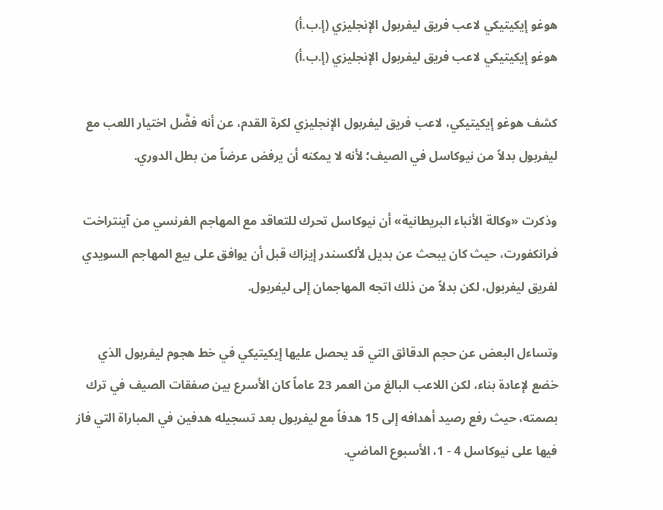هوغو إيكيتيكي لاعب فريق ليفربول الإنجليزي (إ.ب.أ)
هوغو إيكيتيكي لاعب فريق ليفربول الإنجليزي (إ.ب.أ)

كشف هوغو إيكيتيكي، لاعب فريق ليفربول الإنجليزي لكرة القدم، عن أنه فضَّل اختيار اللعب مع ليفربول بدلاً من نيوكاسل في الصيف؛ لأنه لا يمكنه أن يرفض عرضاً من بطل الدوري.

وذكرت «وكالة الأنباء البريطانية» أن نيوكاسل تحرك للتعاقد مع المهاجم الفرنسي من آينتراخت فرانكفورت، حيث كان يبحث عن بديل لألكسندر إيزاك قبل أن يوافق على بيع المهاجم السويدي لفريق ليفربول، لكن بدلاً من ذلك اتجه المهاجمان إلى ليفربول.

وتساءل البعض عن حجم الدقائق التي قد يحصل عليها إيكيتيكي في خط هجوم ليفربول الذي خضع لإعادة بناء، لكن اللاعب البالغ من العمر 23 عاماً كان الأسرع بين صفقات الصيف في ترك بصمته، حيث رفع رصيد أهدافه إلى 15 هدفاً مع ليفربول بعد تسجيله هدفين في المباراة التي فاز فيها على نيوكاسل 4 - 1، الأسبوع الماضي.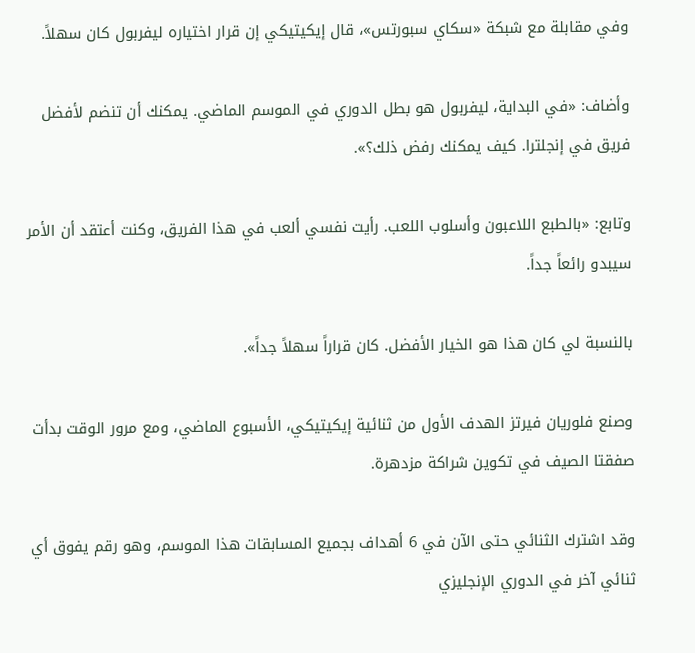وفي مقابلة مع شبكة «سكاي سبورتس»، قال إيكيتيكي إن قرار اختياره ليفربول كان سهلاً.

وأضاف: «في البداية، ليفربول هو بطل الدوري في الموسم الماضي. يمكنك أن تنضم لأفضل فريق في إنجلترا. كيف يمكنك رفض ذلك؟».

وتابع: «بالطبع اللاعبون وأسلوب اللعب. رأيت نفسي ألعب في هذا الفريق، وكنت أعتقد أن الأمر سيبدو رائعاً جداً.

بالنسبة لي كان هذا هو الخيار الأفضل. كان قراراً سهلاً جداً».

وصنع فلوريان فيرتز الهدف الأول من ثنائية إيكيتيكي، الأسبوع الماضي، ومع مرور الوقت بدأت صفقتا الصيف في تكوين شراكة مزدهرة.

وقد اشترك الثنائي حتى الآن في 6 أهداف بجميع المسابقات هذا الموسم، وهو رقم يفوق أي ثنائي آخر في الدوري الإنجليزي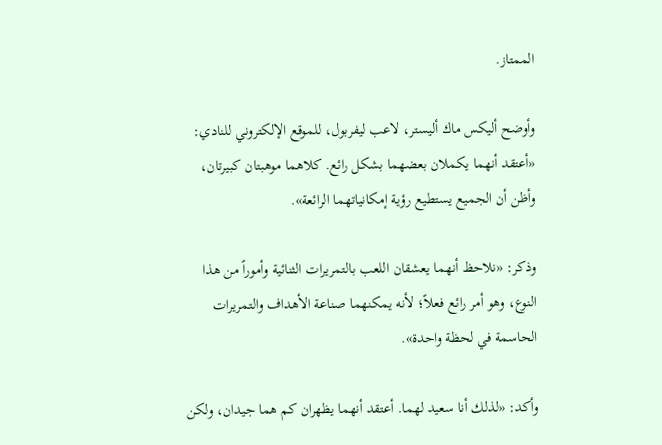الممتاز.

وأوضح أليكس ماك أليستر، لاعب ليفربول، للموقع الإلكتروني للنادي: «أعتقد أنهما يكملان بعضهما بشكل رائع. كلاهما موهبتان كبيرتان، وأظن أن الجميع يستطيع رؤية إمكانياتهما الرائعة».

وذكر: «نلاحظ أنهما يعشقان اللعب بالتمريرات الثنائية وأموراً من هذا النوع، وهو أمر رائع فعلاً؛ لأنه يمكنهما صناعة الأهداف والتمريرات الحاسمة في لحظة واحدة».

وأكد: «لذلك أنا سعيد لهما. أعتقد أنهما يظهران كم هما جيدان، ولكن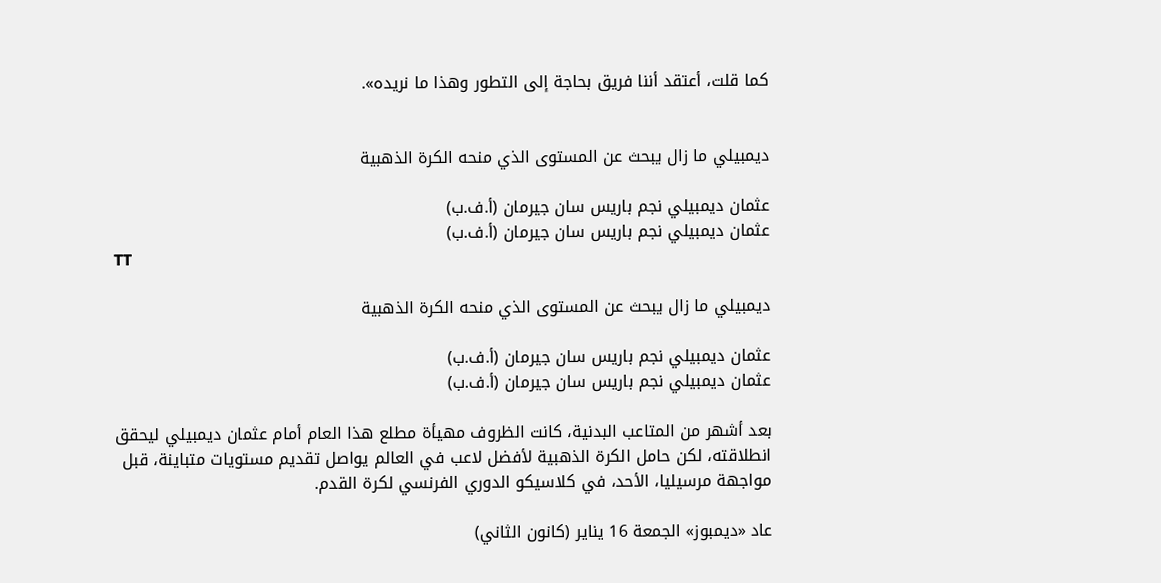كما قلت، أعتقد أننا فريق بحاجة إلى التطور وهذا ما نريده».


ديمبيلي ما زال يبحث عن المستوى الذي منحه الكرة الذهبية

عثمان ديمبيلي نجم باريس سان جيرمان (أ.ف.ب)
عثمان ديمبيلي نجم باريس سان جيرمان (أ.ف.ب)
TT

ديمبيلي ما زال يبحث عن المستوى الذي منحه الكرة الذهبية

عثمان ديمبيلي نجم باريس سان جيرمان (أ.ف.ب)
عثمان ديمبيلي نجم باريس سان جيرمان (أ.ف.ب)

بعد أشهر من المتاعب البدنية، كانت الظروف مهيأة مطلع هذا العام أمام عثمان ديمبيلي ليحقق انطلاقته، لكن حامل الكرة الذهبية لأفضل لاعب في العالم يواصل تقديم مستويات متباينة، قبل مواجهة مرسيليا، الأحد، في كلاسيكو الدوري الفرنسي لكرة القدم.

عاد «ديمبوز» الجمعة 16 يناير (كانون الثاني)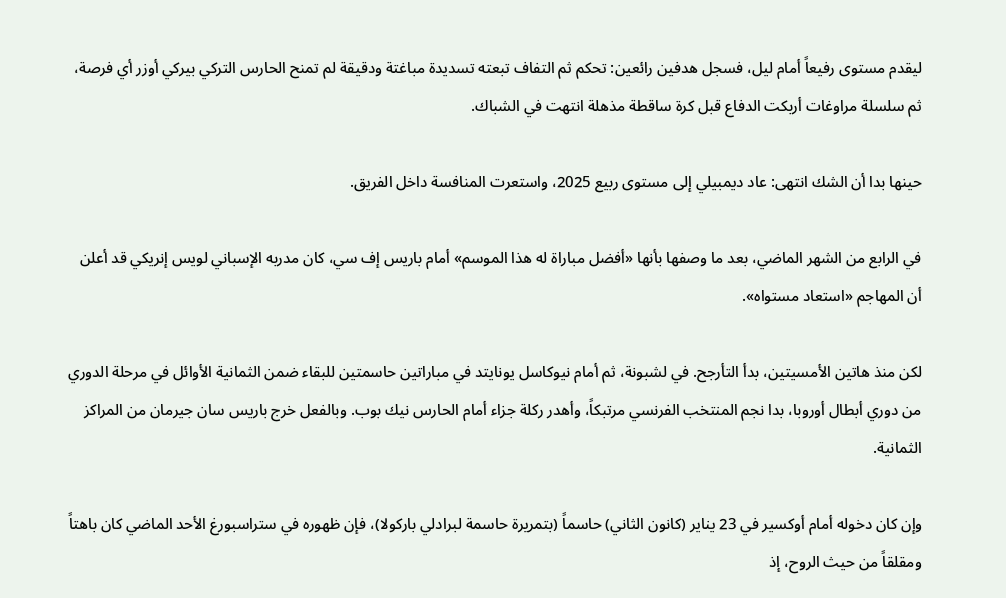ليقدم مستوى رفيعاً أمام ليل، فسجل هدفين رائعين: تحكم ثم التفاف تبعته تسديدة مباغتة ودقيقة لم تمنح الحارس التركي بيركي أوزر أي فرصة، ثم سلسلة مراوغات أربكت الدفاع قبل كرة ساقطة مذهلة انتهت في الشباك.

حينها بدا أن الشك انتهى: عاد ديمبيلي إلى مستوى ربيع 2025، واستعرت المنافسة داخل الفريق.

في الرابع من الشهر الماضي، بعد ما وصفها بأنها «أفضل مباراة له هذا الموسم» أمام باريس إف سي، كان مدربه الإسباني لويس إنريكي قد أعلن أن المهاجم «استعاد مستواه».

لكن منذ هاتين الأمسيتين، بدأ التأرجح. في لشبونة، ثم أمام نيوكاسل يونايتد في مباراتين حاسمتين للبقاء ضمن الثمانية الأوائل في مرحلة الدوري من دوري أبطال أوروبا، بدا نجم المنتخب الفرنسي مرتبكاً، وأهدر ركلة جزاء أمام الحارس نيك بوب. وبالفعل خرج باريس سان جيرمان من المراكز الثمانية.

وإن كان دخوله أمام أوكسير في 23 يناير (كانون الثاني) حاسماً (بتمريرة حاسمة لبرادلي باركولا)، فإن ظهوره في ستراسبورغ الأحد الماضي كان باهتاً ومقلقاً من حيث الروح، إذ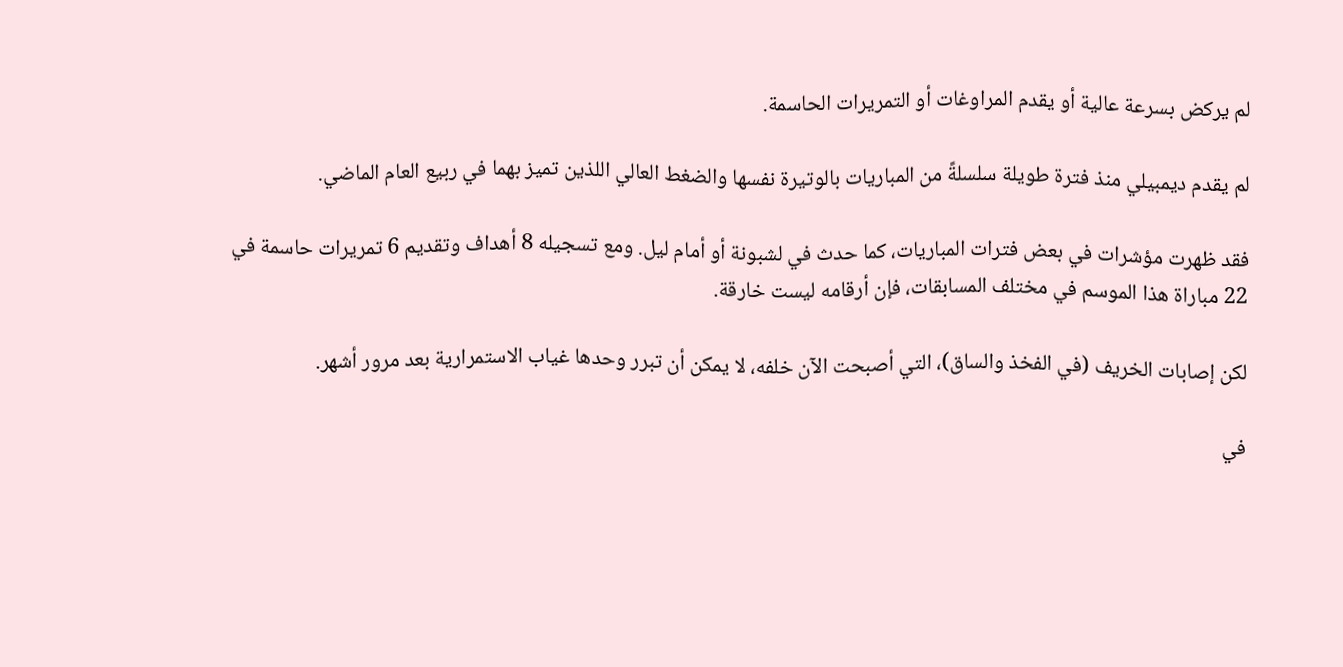لم يركض بسرعة عالية أو يقدم المراوغات أو التمريرات الحاسمة.

لم يقدم ديمبيلي منذ فترة طويلة سلسلةً من المباريات بالوتيرة نفسها والضغط العالي اللذين تميز بهما في ربيع العام الماضي.

فقد ظهرت مؤشرات في بعض فترات المباريات، كما حدث في لشبونة أو أمام ليل. ومع تسجيله 8 أهداف وتقديم 6 تمريرات حاسمة في 22 مباراة هذا الموسم في مختلف المسابقات، فإن أرقامه ليست خارقة.

لكن إصابات الخريف (في الفخذ والساق)، التي أصبحت الآن خلفه، لا يمكن أن تبرر وحدها غياب الاستمرارية بعد مرور أشهر.

في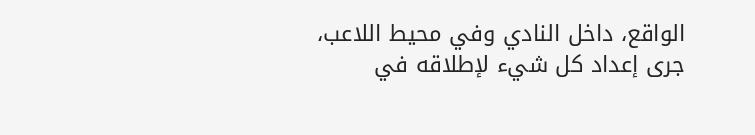الواقع، داخل النادي وفي محيط اللاعب، جرى إعداد كل شيء لإطلاقه في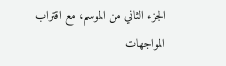الجزء الثاني من الموسم، مع اقتراب المواجهات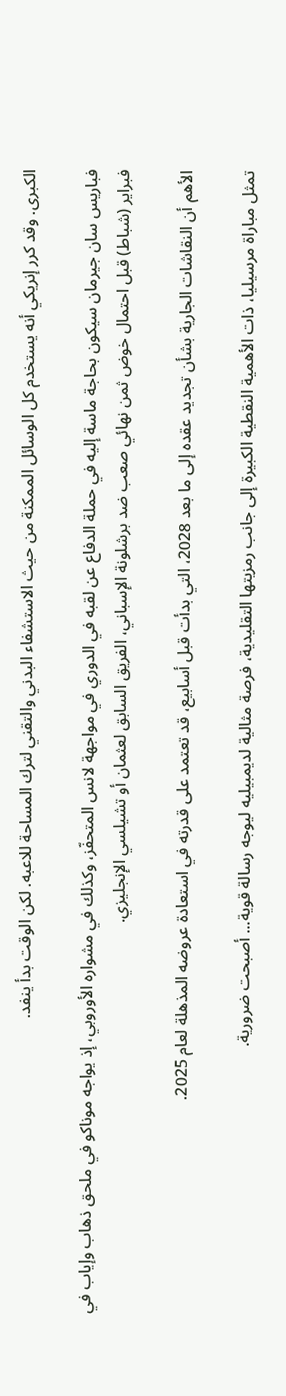الكبرى. وقد كرر إنريكي أنه يستخدم كل الوسائل الممكنة من حيث الاستشفاء البدني والتقني لترك المساحة للاعبه. لكن الوقت بدأ ينفد.

فباريس سان جيرمان سيكون بحاجة ماسة إليه في حملة الدفاع عن لقبه في الدوري في مواجهة لانس المتحفّز، وكذلك في مشواره الأوروبي، إذ يواجه موناكو في ملحق ذهاب وإياب في فبراير (شباط) قبل احتمال خوض ثمن نهائي صعب ضد برشلونة الإسباني، الفريق السابق لعثمان أو تشيلسي الإنجليزي.

الأهم أن النقاشات الجارية بشأن تجديد عقده إلى ما بعد 2028، التي بدأت قبل أسابيع، قد تعتمد على قدرته في استعادة عروضه المذهلة لعام 2025.

تمثل مباراة مرسيليا، ذات الأهمية النقطية الكبيرة إلى جانب رمزيتها التقليدية، فرصة مثالية لديمبيليه ليوجه رسالة قوية... أصبحت ضرورية.